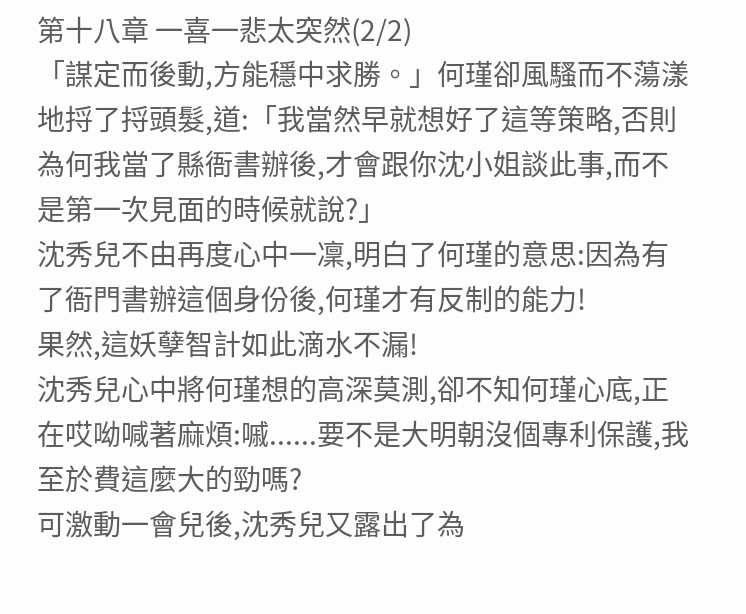第十八章 一喜一悲太突然(2/2)
「謀定而後動,方能穩中求勝。」何瑾卻風騷而不蕩漾地捋了捋頭髮,道:「我當然早就想好了這等策略,否則為何我當了縣衙書辦後,才會跟你沈小姐談此事,而不是第一次見面的時候就說?」
沈秀兒不由再度心中一凜,明白了何瑾的意思:因為有了衙門書辦這個身份後,何瑾才有反制的能力!
果然,這妖孽智計如此滴水不漏!
沈秀兒心中將何瑾想的高深莫測,卻不知何瑾心底,正在哎呦喊著麻煩:嘁......要不是大明朝沒個專利保護,我至於費這麼大的勁嗎?
可激動一會兒後,沈秀兒又露出了為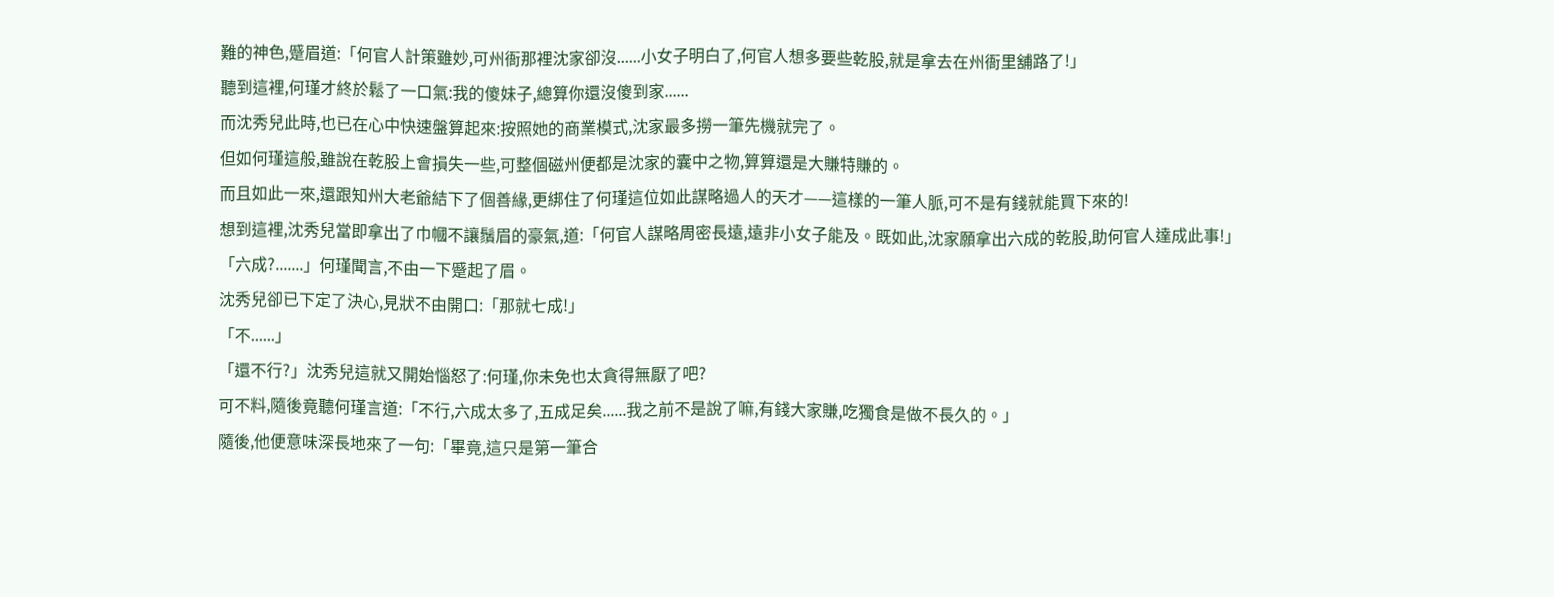難的神色,蹙眉道:「何官人計策雖妙,可州衙那裡沈家卻沒......小女子明白了,何官人想多要些乾股,就是拿去在州衙里舖路了!」
聽到這裡,何瑾才終於鬆了一口氣:我的傻妹子,總算你還沒傻到家......
而沈秀兒此時,也已在心中快速盤算起來:按照她的商業模式,沈家最多撈一筆先機就完了。
但如何瑾這般,雖說在乾股上會損失一些,可整個磁州便都是沈家的囊中之物,算算還是大賺特賺的。
而且如此一來,還跟知州大老爺結下了個善緣,更綁住了何瑾這位如此謀略過人的天才——這樣的一筆人脈,可不是有錢就能買下來的!
想到這裡,沈秀兒當即拿出了巾幗不讓鬚眉的豪氣,道:「何官人謀略周密長遠,遠非小女子能及。既如此,沈家願拿出六成的乾股,助何官人達成此事!」
「六成?.......」何瑾聞言,不由一下蹙起了眉。
沈秀兒卻已下定了決心,見狀不由開口:「那就七成!」
「不......」
「還不行?」沈秀兒這就又開始惱怒了:何瑾,你未免也太貪得無厭了吧?
可不料,隨後竟聽何瑾言道:「不行,六成太多了,五成足矣......我之前不是說了嘛,有錢大家賺,吃獨食是做不長久的。」
隨後,他便意味深長地來了一句:「畢竟,這只是第一筆合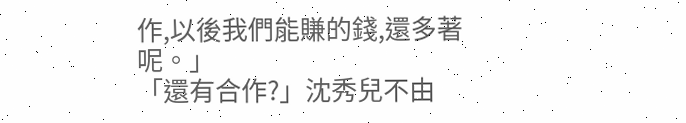作,以後我們能賺的錢,還多著呢。」
「還有合作?」沈秀兒不由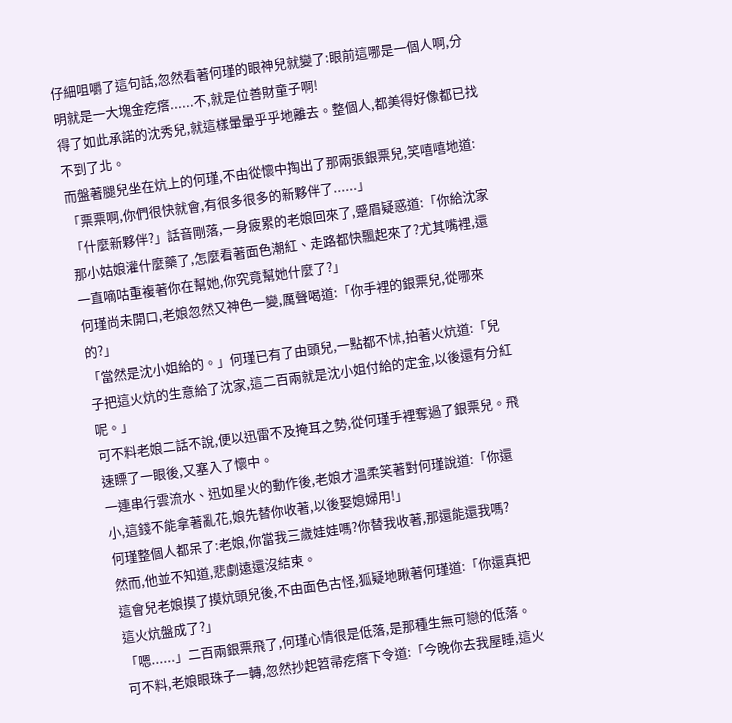仔細咀嚼了這句話,忽然看著何瑾的眼神兒就變了:眼前這哪是一個人啊,分明就是一大塊金疙瘩......不,就是位善財童子啊!
得了如此承諾的沈秀兒,就這樣暈暈乎乎地離去。整個人,都美得好像都已找不到了北。
而盤著腿兒坐在炕上的何瑾,不由從懷中掏出了那兩張銀票兒,笑嘻嘻地道:「票票啊,你們很快就會,有很多很多的新夥伴了......」
「什麼新夥伴?」話音剛落,一身疲累的老娘回來了,蹙眉疑惑道:「你給沈家那小姑娘灌什麼藥了,怎麼看著面色潮紅、走路都快飄起來了?尤其嘴裡,還一直嘀咕重複著你在幫她,你究竟幫她什麼了?」
何瑾尚未開口,老娘忽然又神色一變,厲聲喝道:「你手裡的銀票兒,從哪來的?」
「當然是沈小姐給的。」何瑾已有了由頭兒,一點都不怵,拍著火炕道:「兒子把這火炕的生意給了沈家,這二百兩就是沈小姐付給的定金,以後還有分紅呢。」
可不料老娘二話不說,便以迅雷不及掩耳之勢,從何瑾手裡奪過了銀票兒。飛速瞟了一眼後,又塞入了懷中。
一連串行雲流水、迅如星火的動作後,老娘才溫柔笑著對何瑾說道:「你還小,這錢不能拿著亂花,娘先替你收著,以後娶媳婦用!」
何瑾整個人都呆了:老娘,你當我三歲娃娃嗎?你替我收著,那還能還我嗎?
然而,他並不知道,悲劇遠還沒結束。
這會兒老娘摸了摸炕頭兒後,不由面色古怪,狐疑地瞅著何瑾道:「你還真把這火炕盤成了?」
「嗯......」二百兩銀票飛了,何瑾心情很是低落,是那種生無可戀的低落。
可不料,老娘眼珠子一轉,忽然抄起笤帚疙瘩下令道:「今晚你去我屋睡,這火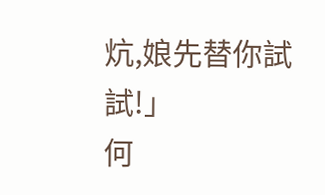炕,娘先替你試試!」
何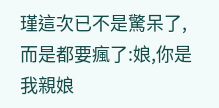瑾這次已不是驚呆了,而是都要瘋了:娘,你是我親娘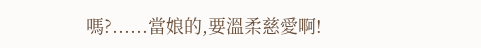嗎?......當娘的,要溫柔慈愛啊!